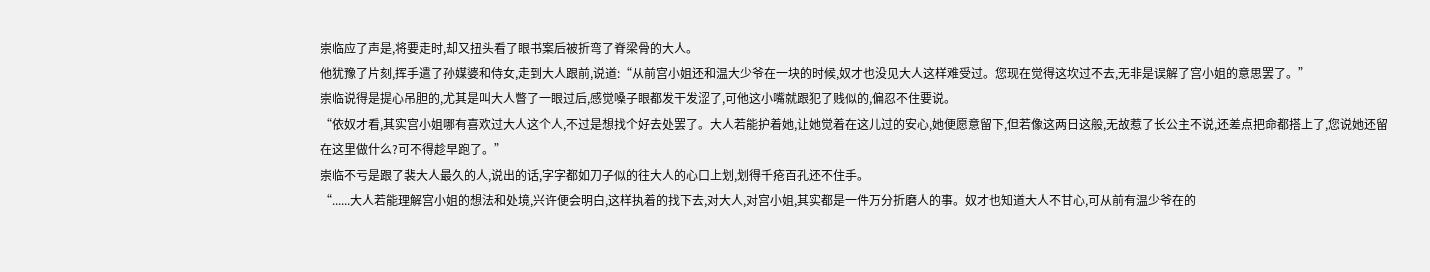崇临应了声是,将要走时,却又扭头看了眼书案后被折弯了脊梁骨的大人。
他犹豫了片刻,挥手遣了孙媒婆和侍女,走到大人跟前,说道:“从前宫小姐还和温大少爷在一块的时候,奴才也没见大人这样难受过。您现在觉得这坎过不去,无非是误解了宫小姐的意思罢了。”
崇临说得是提心吊胆的,尤其是叫大人瞥了一眼过后,感觉嗓子眼都发干发涩了,可他这小嘴就跟犯了贱似的,偏忍不住要说。
“依奴才看,其实宫小姐哪有喜欢过大人这个人,不过是想找个好去处罢了。大人若能护着她,让她觉着在这儿过的安心,她便愿意留下,但若像这两日这般,无故惹了长公主不说,还差点把命都搭上了,您说她还留在这里做什么?可不得趁早跑了。”
崇临不亏是跟了裴大人最久的人,说出的话,字字都如刀子似的往大人的心口上划,划得千疮百孔还不住手。
“......大人若能理解宫小姐的想法和处境,兴许便会明白,这样执着的找下去,对大人,对宫小姐,其实都是一件万分折磨人的事。奴才也知道大人不甘心,可从前有温少爷在的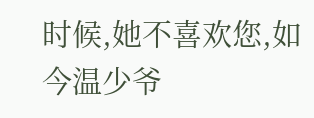时候,她不喜欢您,如今温少爷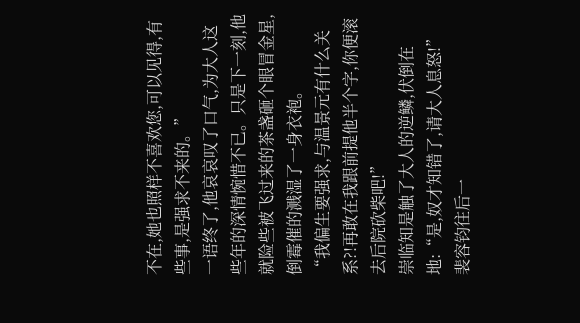不在,她也照样不喜欢您,可以见得,有些事,是强求不来的。”
一语终了,他哀哀叹了口气,为大人这些年的深情惋惜不已。只是下一刻,他就险些被飞过来的茶盏砸个眼冒金星,倒霉催的溅湿了一身衣袍。
“我偏生要强求,与温景元有什么关系?!再敢在我跟前提他半个字,你便滚去后院砍柴吧!”
崇临知是触了大人的逆鳞,伏倒在地:“是,奴才知错了,请大人息怒!”
裴容钧往后一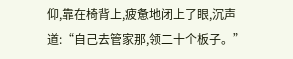仰,靠在椅背上,疲惫地闭上了眼,沉声道:“自己去管家那,领二十个板子。”